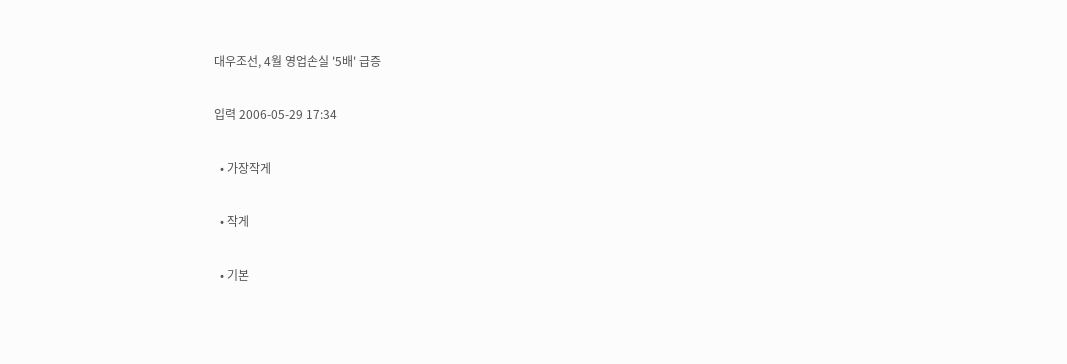대우조선, 4월 영업손실 '5배' 급증

입력 2006-05-29 17:34

  • 가장작게

  • 작게

  • 기본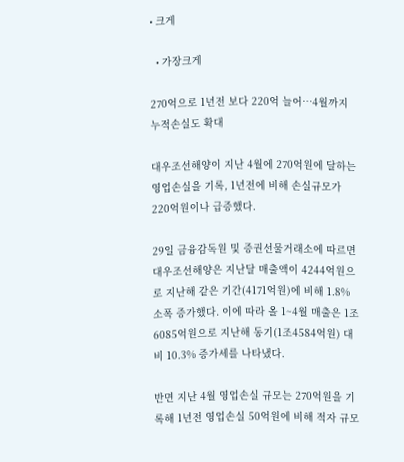• 크게

  • 가장크게

270억으로 1년전 보다 220억 늘어…4월까지 누적손실도 확대

대우조선해양이 지난 4월에 270억원에 달하는 영업손실을 기록, 1년전에 비해 손실규모가 220억원이나 급증했다.

29일 금융감독원 및 증권선물거래소에 따르면 대우조선해양은 지난달 매출액이 4244억원으로 지난해 같은 기간(4171억원)에 비해 1.8% 소폭 증가했다. 이에 따라 올 1~4월 매출은 1조6085억원으로 지난해 동기(1조4584억원) 대비 10.3% 증가세를 나타냈다.

반면 지난 4월 영업손실 규모는 270억원을 기록해 1년전 영업손실 50억원에 비해 적자 규모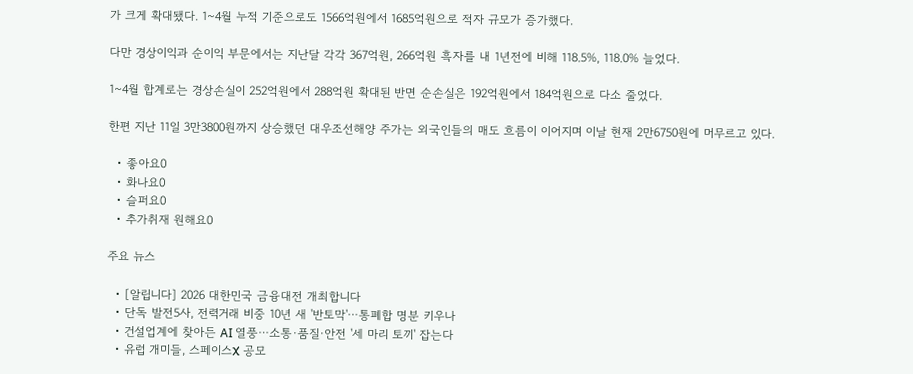가 크게 확대됐다. 1~4월 누적 기준으로도 1566억원에서 1685억원으로 적자 규모가 증가했다.

다만 경상이익과 순이익 부문에서는 지난달 각각 367억원, 266억원 흑자를 내 1년전에 비해 118.5%, 118.0% 늘었다.

1~4월 합계로는 경상손실이 252억원에서 288억원 확대된 반면 순손실은 192억원에서 184억원으로 다소 줄었다.

한편 지난 11일 3만3800원까지 상승했던 대우조선해양 주가는 외국인들의 매도 흐름이 이어지며 이날 현재 2만6750원에 머무르고 있다.

  • 좋아요0
  • 화나요0
  • 슬퍼요0
  • 추가취재 원해요0

주요 뉴스

  • [알립니다] 2026 대한민국 금융대전 개최합니다
  • 단독 발전5사, 전력거래 비중 10년 새 '반토막'⋯통폐합 명분 키우나
  • 건설업계에 찾아든 AI 열풍⋯소통·품질·안전 '세 마리 토끼' 잡는다
  • 유럽 개미들, 스페이스X 공모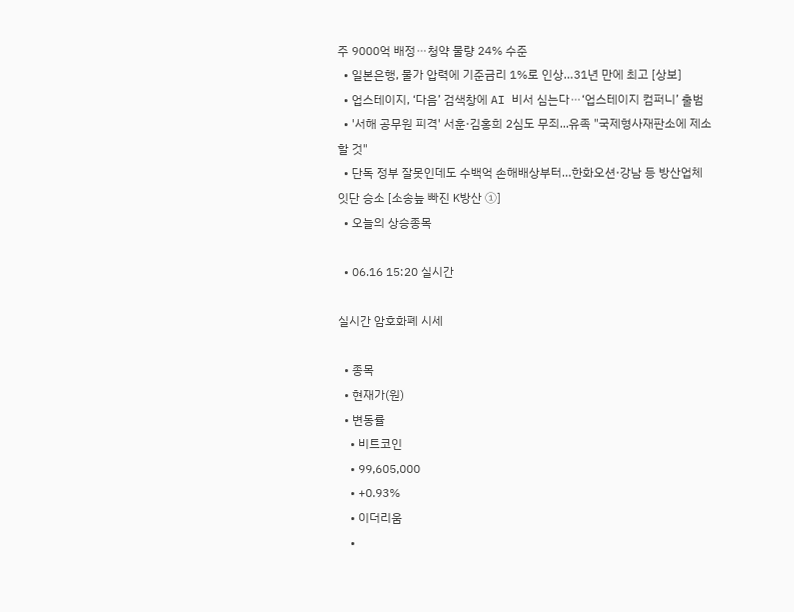주 9000억 배정⋯청약 물량 24% 수준
  • 일본은행, 물가 압력에 기준금리 1%로 인상…31년 만에 최고 [상보]
  • 업스테이지, ‘다음’ 검색창에 AI 비서 심는다⋯‘업스테이지 컴퍼니’ 출범
  • '서해 공무원 피격' 서훈·김홍희 2심도 무죄...유족 "국제형사재판소에 제소할 것"
  • 단독 정부 잘못인데도 수백억 손해배상부터…한화오션·강남 등 방산업체 잇단 승소 [소송늪 빠진 K방산 ①]
  • 오늘의 상승종목

  • 06.16 15:20 실시간

실시간 암호화폐 시세

  • 종목
  • 현재가(원)
  • 변동률
    • 비트코인
    • 99,605,000
    • +0.93%
    • 이더리움
    •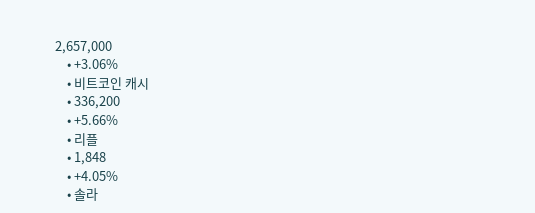2,657,000
    • +3.06%
    • 비트코인 캐시
    • 336,200
    • +5.66%
    • 리플
    • 1,848
    • +4.05%
    • 솔라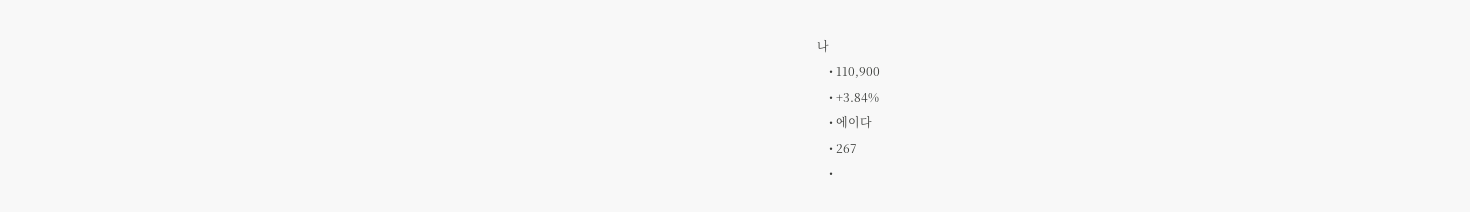나
    • 110,900
    • +3.84%
    • 에이다
    • 267
    •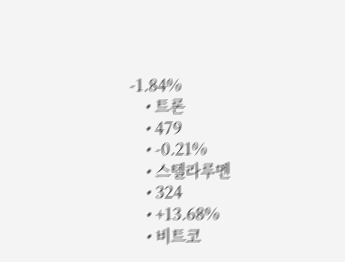-1.84%
    • 트론
    • 479
    • -0.21%
    • 스텔라루멘
    • 324
    • +13.68%
    • 비트코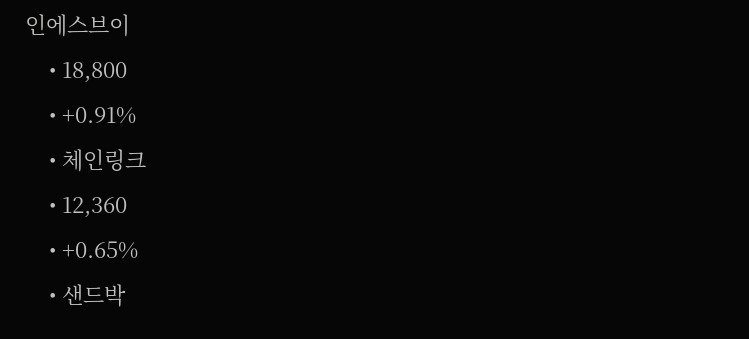인에스브이
    • 18,800
    • +0.91%
    • 체인링크
    • 12,360
    • +0.65%
    • 샌드박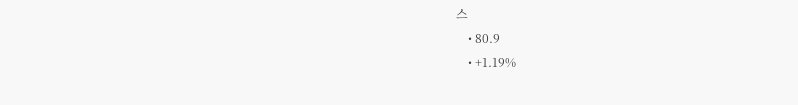스
    • 80.9
    • +1.19%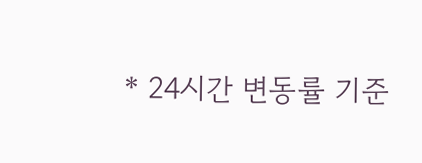* 24시간 변동률 기준